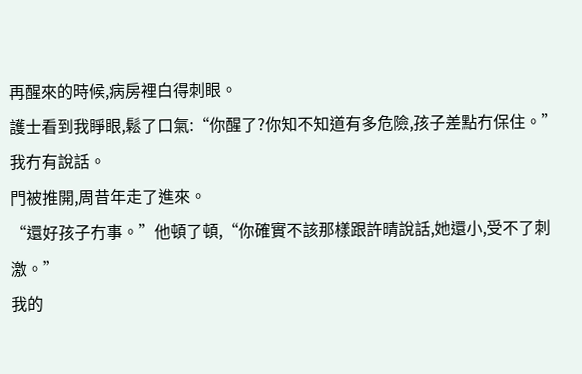再醒來的時候,病房裡白得刺眼。
護士看到我睜眼,鬆了口氣:“你醒了?你知不知道有多危險,孩子差點冇保住。”
我冇有說話。
門被推開,周昔年走了進來。
“還好孩子冇事。”他頓了頓,“你確實不該那樣跟許晴說話,她還小,受不了刺激。”
我的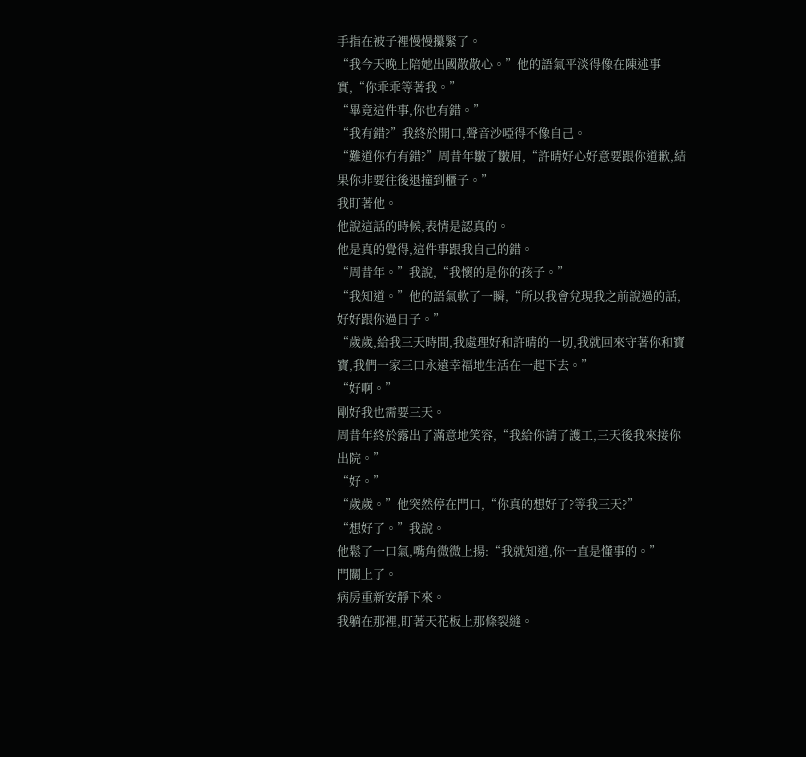手指在被子裡慢慢攥緊了。
“我今天晚上陪她出國散散心。”他的語氣平淡得像在陳述事實,“你乖乖等著我。”
“畢竟這件事,你也有錯。”
“我有錯?”我終於開口,聲音沙啞得不像自己。
“難道你冇有錯?”周昔年皺了皺眉,“許晴好心好意要跟你道歉,結果你非要往後退撞到櫃子。”
我盯著他。
他說這話的時候,表情是認真的。
他是真的覺得,這件事跟我自己的錯。
“周昔年。”我說,“我懷的是你的孩子。”
“我知道。”他的語氣軟了一瞬,“所以我會兌現我之前說過的話,好好跟你過日子。”
“歲歲,給我三天時間,我處理好和許晴的一切,我就回來守著你和寶寶,我們一家三口永遠幸福地生活在一起下去。”
“好啊。”
剛好我也需要三天。
周昔年終於露出了滿意地笑容,“我給你請了護工,三天後我來接你出院。”
“好。”
“歲歲。”他突然停在門口,“你真的想好了?等我三天?”
“想好了。”我說。
他鬆了一口氣,嘴角微微上揚:“我就知道,你一直是懂事的。”
門關上了。
病房重新安靜下來。
我躺在那裡,盯著天花板上那條裂縫。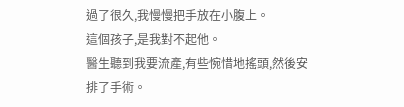過了很久,我慢慢把手放在小腹上。
這個孩子,是我對不起他。
醫生聽到我要流產,有些惋惜地搖頭,然後安排了手術。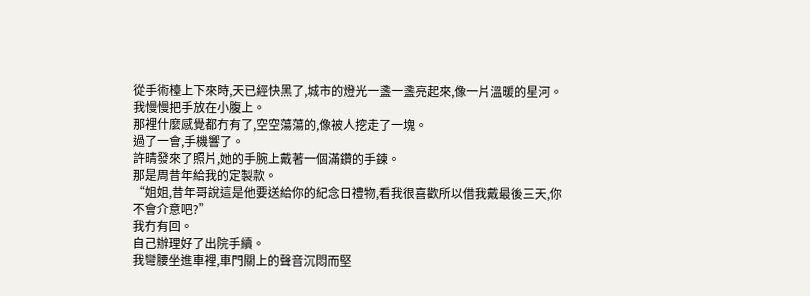從手術檯上下來時,天已經快黑了,城市的燈光一盞一盞亮起來,像一片溫暖的星河。
我慢慢把手放在小腹上。
那裡什麼感覺都冇有了,空空蕩蕩的,像被人挖走了一塊。
過了一會,手機響了。
許晴發來了照片,她的手腕上戴著一個滿鑽的手鍊。
那是周昔年給我的定製款。
“姐姐,昔年哥說這是他要送給你的紀念日禮物,看我很喜歡所以借我戴最後三天,你不會介意吧?”
我冇有回。
自己辦理好了出院手續。
我彎腰坐進車裡,車門關上的聲音沉悶而堅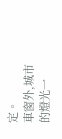定。
車窗外,城市的燈光一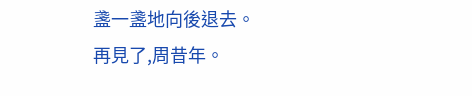盞一盞地向後退去。
再見了,周昔年。